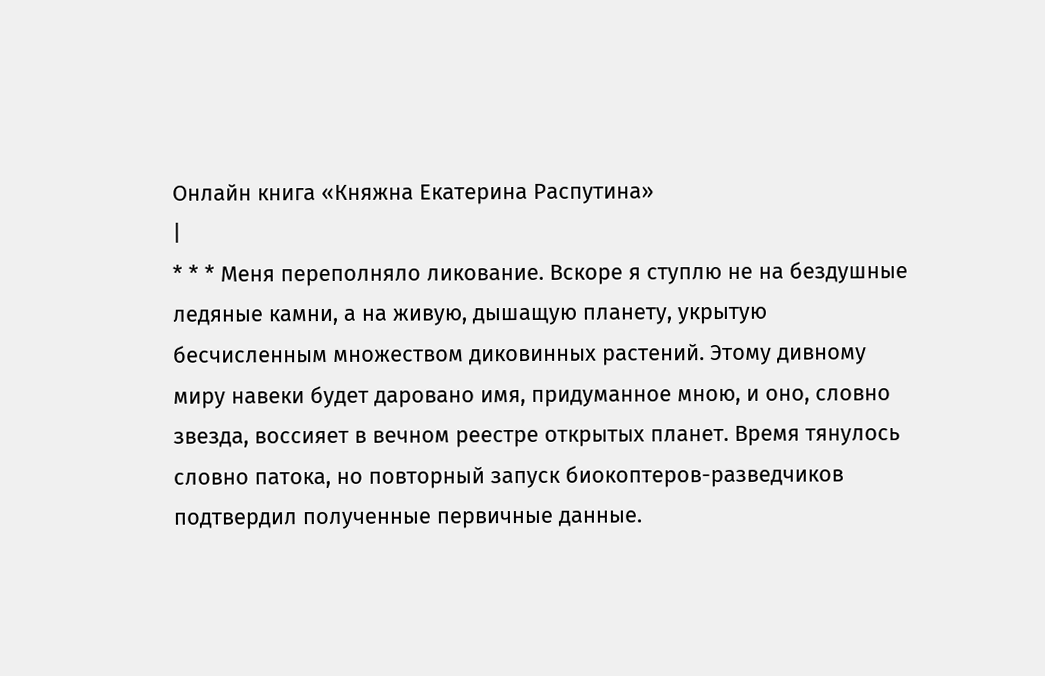Онлайн книга «Княжна Екатерина Распутина»
|
* * * Меня переполняло ликование. Вскоре я ступлю не на бездушные ледяные камни, а на живую, дышащую планету, укрытую бесчисленным множеством диковинных растений. Этому дивному миру навеки будет даровано имя, придуманное мною, и оно, словно звезда, воссияет в вечном реестре открытых планет. Время тянулось словно патока, но повторный запуск биокоптеров-разведчиков подтвердил полученные первичные данные.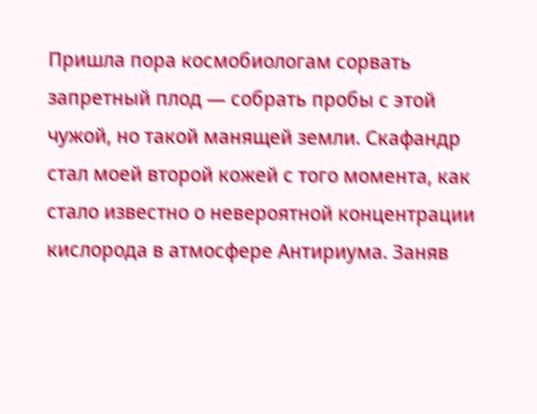Пришла пора космобиологам сорвать запретный плод — собрать пробы с этой чужой, но такой манящей земли. Скафандр стал моей второй кожей с того момента, как стало известно о невероятной концентрации кислорода в атмосфере Антириума. Заняв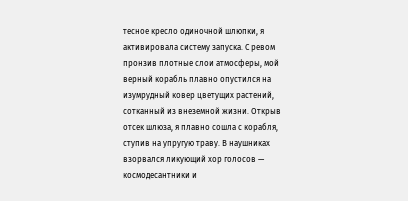тесное кресло одиночной шлюпки, я активировала систему запуска. С ревом пронзив плотные слои атмосферы, мой верный корабль плавно опустился на изумрудный ковер цветущих растений, сотканный из внеземной жизни. Открыв отсек шлюза, я плавно сошла с корабля, ступив на упругую траву. В наушниках взорвался ликующий хор голосов — космодесантники и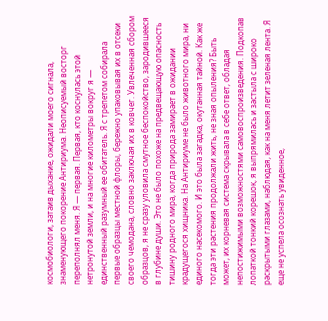космобиологи, затаив дыхание, ожидали моего сигнала, знаменующего покорение Антириума. Неописуемый восторг переполнял меня. Я — первая. Первая, кто коснулась этой нетронутой земли, и на многие километры вокруг я — единственный разумный ее обитатель. Я с трепетом собирала первые образцы местной флоры, бережно упаковывая их в отсеки своего чемодана, словно заключая их в ковчег. Увлеченная сбором образцов, я не сразу уловила смутное беспокойство, зародившееся в глубине души. Это не было похоже на предвещающую опасность тишину родного мира, когда природа замирает в ожидании крадущегося хищника. На Антириуме не было животного мира, ни единого насекомого. И это была загадка, окутанная тайной. Как же тогда эти растения продолжали жить, не зная опыления? Быть может, их корневая система скрывала в себе ответ, обладая непостижимыми возможностями самовоспроизведения. Подкопав лопаткой тонкий корешок, я выпрямилась и застыла с широко раскрытыми глазами, наблюдая, как на меня летит зеленая лента. Я еще не успела осознать увиденное,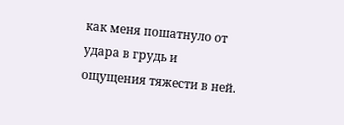как меня пошатнуло от удара в грудь и ощущения тяжести в ней.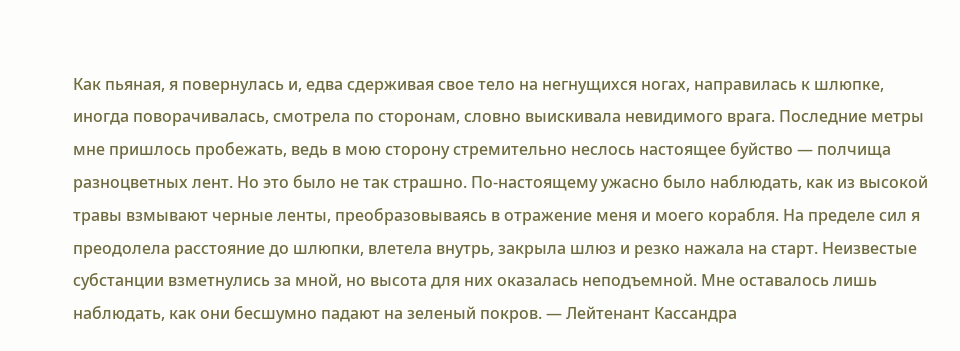Как пьяная, я повернулась и, едва сдерживая свое тело на негнущихся ногах, направилась к шлюпке, иногда поворачивалась, смотрела по сторонам, словно выискивала невидимого врага. Последние метры мне пришлось пробежать, ведь в мою сторону стремительно неслось настоящее буйство — полчища разноцветных лент. Но это было не так страшно. По-настоящему ужасно было наблюдать, как из высокой травы взмывают черные ленты, преобразовываясь в отражение меня и моего корабля. На пределе сил я преодолела расстояние до шлюпки, влетела внутрь, закрыла шлюз и резко нажала на старт. Неизвестые субстанции взметнулись за мной, но высота для них оказалась неподъемной. Мне оставалось лишь наблюдать, как они бесшумно падают на зеленый покров. — Лейтенант Кассандра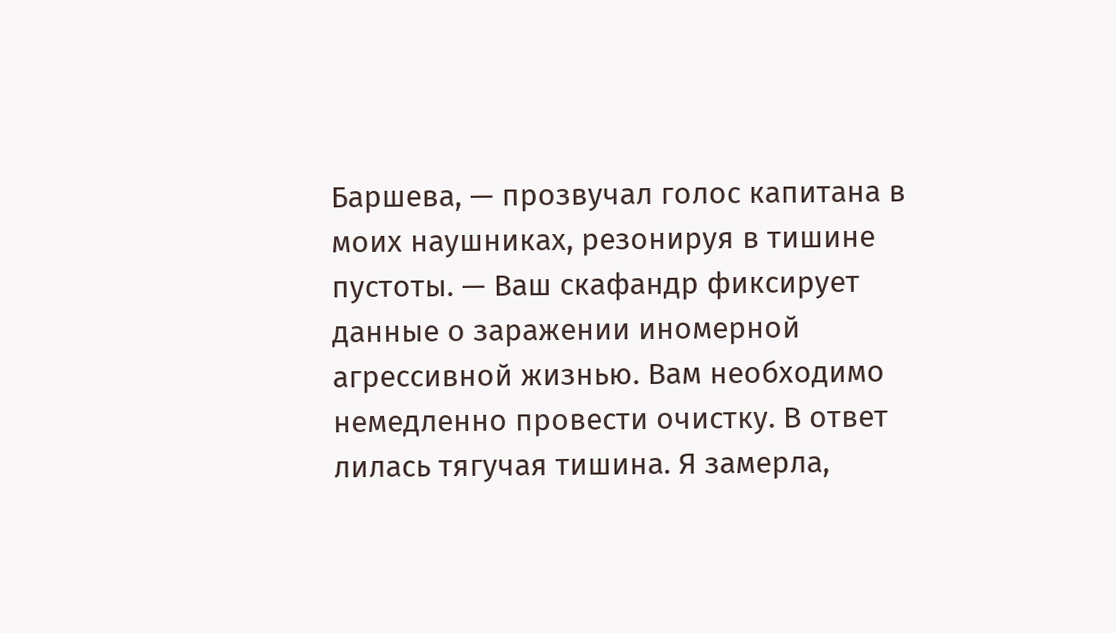Баршева, — прозвучал голос капитана в моих наушниках, резонируя в тишине пустоты. — Ваш скафандр фиксирует данные о заражении иномерной агрессивной жизнью. Вам необходимо немедленно провести очистку. В ответ лилась тягучая тишина. Я замерла,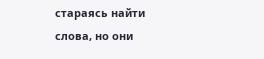стараясь найти слова, но они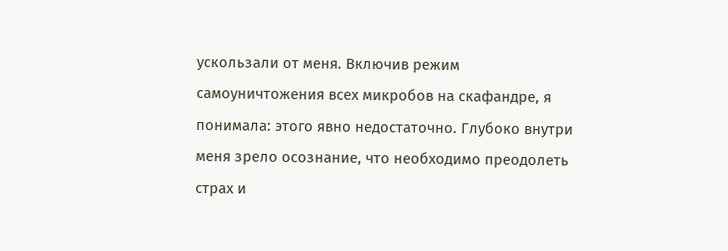ускользали от меня. Включив режим самоуничтожения всех микробов на скафандре, я понимала: этого явно недостаточно. Глубоко внутри меня зрело осознание, что необходимо преодолеть страх и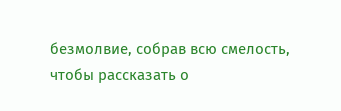безмолвие, собрав всю смелость, чтобы рассказать о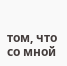том, что со мной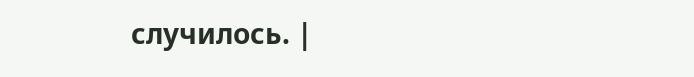случилось. |